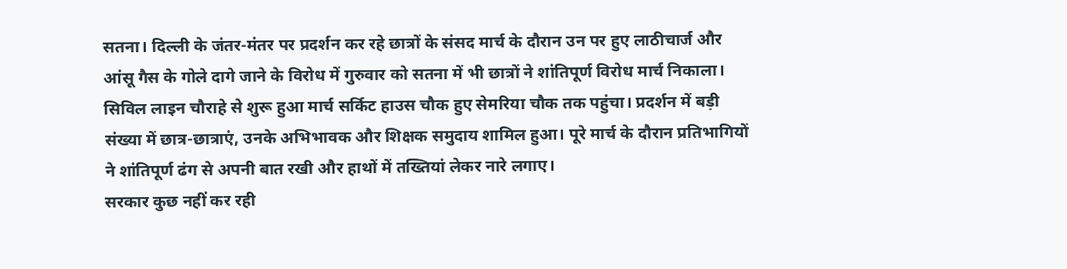सतना। दिल्ली के जंतर-मंतर पर प्रदर्शन कर रहे छात्रों के संसद मार्च के दौरान उन पर हुए लाठीचार्ज और आंसू गैस के गोले दागे जाने के विरोध में गुरुवार को सतना में भी छात्रों ने शांतिपूर्ण विरोध मार्च निकाला। सिविल लाइन चौराहे से शुरू हुआ मार्च सर्किट हाउस चौक हुए सेमरिया चौक तक पहुंचा। प्रदर्शन में बड़ी संख्या में छात्र-छात्राएं, उनके अभिभावक और शिक्षक समुदाय शामिल हुआ। पूरे मार्च के दौरान प्रतिभागियों ने शांतिपूर्ण ढंग से अपनी बात रखी और हाथों में तख्तियां लेकर नारे लगाए।
सरकार कुछ नहीं कर रही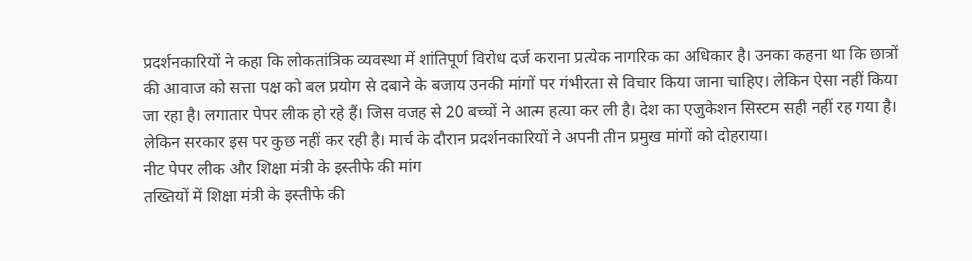प्रदर्शनकारियों ने कहा कि लोकतांत्रिक व्यवस्था में शांतिपूर्ण विरोध दर्ज कराना प्रत्येक नागरिक का अधिकार है। उनका कहना था कि छात्रों की आवाज को सत्ता पक्ष को बल प्रयोग से दबाने के बजाय उनकी मांगों पर गंभीरता से विचार किया जाना चाहिए। लेकिन ऐसा नहीं किया जा रहा है। लगातार पेपर लीक हो रहे हैं। जिस वजह से 20 बच्चों ने आत्म हत्या कर ली है। देश का एजुकेशन सिस्टम सही नहीं रह गया है। लेकिन सरकार इस पर कुछ नहीं कर रही है। मार्च के दौरान प्रदर्शनकारियों ने अपनी तीन प्रमुख मांगों को दोहराया।
नीट पेपर लीक और शिक्षा मंत्री के इस्तीफे की मांग
तख्तियों में शिक्षा मंत्री के इस्तीफे की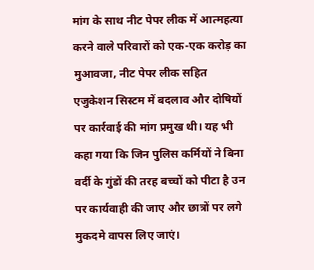मांग के साथ नीट पेपर लीक में आत्महत्या करने वाले परिवारों को एक-एक करोड़ का मुआवजा, नीट पेपर लीक सहित एजुकेशन सिस्टम में बदलाव और दोषियों पर कार्रवाई की मांग प्रमुख थी। यह भी कहा गया कि जिन पुलिस कर्मियों ने बिना वर्दी के गुंडों की तरह बच्चों को पीटा है उन पर कार्यवाही की जाए और छात्रों पर लगे मुकदमे वापस लिए जाएं।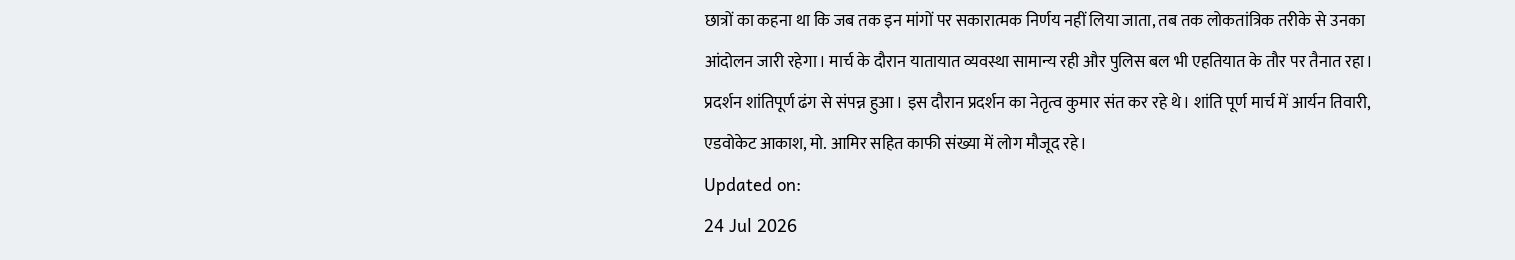छात्रों का कहना था कि जब तक इन मांगों पर सकारात्मक निर्णय नहीं लिया जाता, तब तक लोकतांत्रिक तरीके से उनका आंदोलन जारी रहेगा। मार्च के दौरान यातायात व्यवस्था सामान्य रही और पुलिस बल भी एहतियात के तौर पर तैनात रहा। प्रदर्शन शांतिपूर्ण ढंग से संपन्न हुआ। इस दौरान प्रदर्शन का नेतृत्व कुमार संत कर रहे थे। शांति पूर्ण मार्च में आर्यन तिवारी, एडवोकेट आकाश, मो. आमिर सहित काफी संख्या में लोग मौजूद रहे।
Updated on:
24 Jul 2026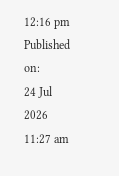12:16 pm
Published on:
24 Jul 2026 11:27 am